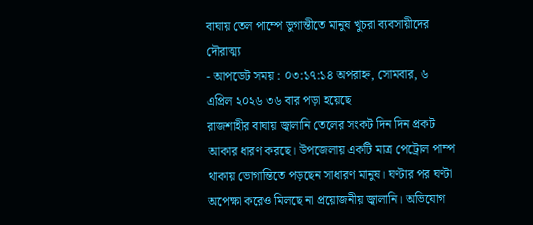বাঘায় তেল পাম্পে ভুগান্তীতে মানুষ খুচরা ব্যবসায়ীদের দৌরাত্ম্য
- আপডেট সময় : ০৩:১৭:১৪ অপরাহ্ন, সোমবার, ৬ এপ্রিল ২০২৬ ৩৬ বার পড়া হয়েছে
রাজশাহীর বাঘায় জ্বালানি তেলের সংকট দিন দিন প্রকট আকার ধারণ করছে। উপজেলায় একটি মাত্র পেট্রোল পাম্প থাকায় ভোগান্তিতে পড়ছেন সাধারণ মানুষ। ঘণ্টার পর ঘণ্টা অপেক্ষা করেও মিলছে না প্রয়োজনীয় জ্বালানি। অভিযোগ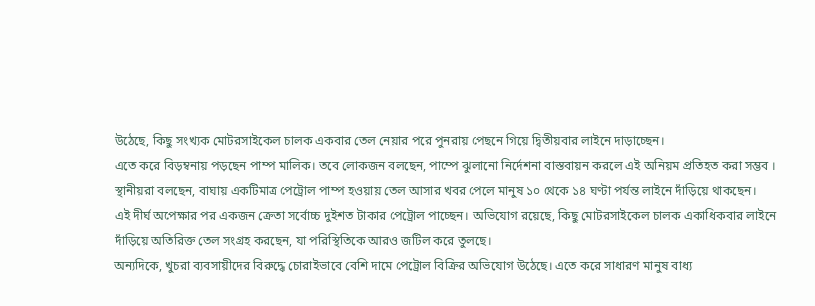উঠেছে, কিছু সংখ্যক মোটরসাইকেল চালক একবার তেল নেয়ার পরে পুনরায় পেছনে গিয়ে দ্বিতীয়বার লাইনে দাড়াচ্ছেন।
এতে করে বিড়ম্বনায় পড়ছেন পাম্প মালিক। তবে লোকজন বলছেন, পাম্পে ঝুলানো নির্দেশনা বাস্তবায়ন করলে এই অনিয়ম প্রতিহত করা সম্ভব । স্থানীয়রা বলছেন, বাঘায় একটিমাত্র পেট্রোল পাম্প হওয়ায় তেল আসার খবর পেলে মানুষ ১০ থেকে ১৪ ঘণ্টা পর্যন্ত লাইনে দাঁড়িয়ে থাকছেন।
এই দীর্ঘ অপেক্ষার পর একজন ক্রেতা সর্বোচ্চ দুইশত টাকার পেট্রোল পাচ্ছেন। অভিযোগ রয়েছে, কিছু মোটরসাইকেল চালক একাধিকবার লাইনে দাঁড়িয়ে অতিরিক্ত তেল সংগ্রহ করছেন, যা পরিস্থিতিকে আরও জটিল করে তুলছে।
অন্যদিকে, খুচরা ব্যবসায়ীদের বিরুদ্ধে চোরাইভাবে বেশি দামে পেট্রোল বিক্রির অভিযোগ উঠেছে। এতে করে সাধারণ মানুষ বাধ্য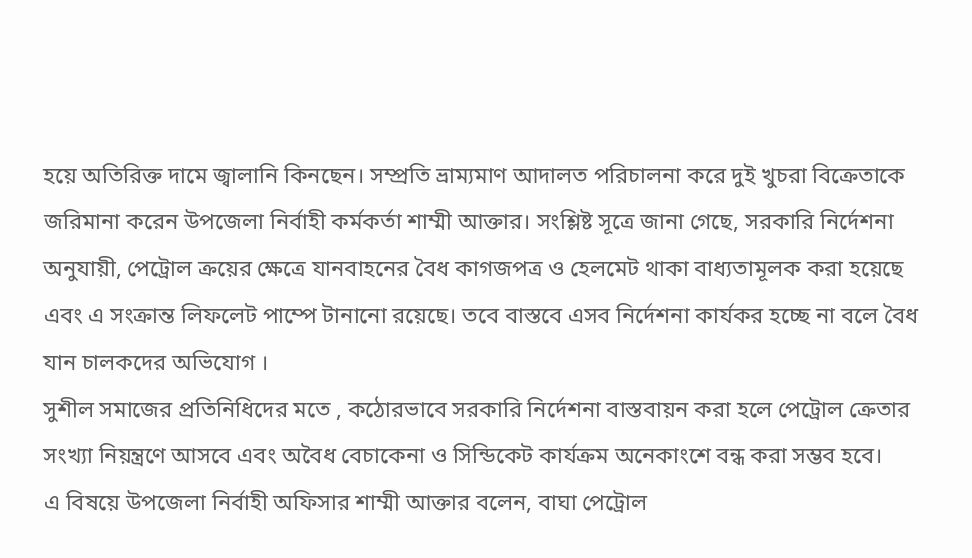হয়ে অতিরিক্ত দামে জ্বালানি কিনছেন। সম্প্রতি ভ্রাম্যমাণ আদালত পরিচালনা করে দুই খুচরা বিক্রেতাকে জরিমানা করেন উপজেলা নির্বাহী কর্মকর্তা শাম্মী আক্তার। সংশ্লিষ্ট সূত্রে জানা গেছে, সরকারি নির্দেশনা অনুযায়ী, পেট্রোল ক্রয়ের ক্ষেত্রে যানবাহনের বৈধ কাগজপত্র ও হেলমেট থাকা বাধ্যতামূলক করা হয়েছে এবং এ সংক্রান্ত লিফলেট পাম্পে টানানো রয়েছে। তবে বাস্তবে এসব নির্দেশনা কার্যকর হচ্ছে না বলে বৈধ যান চালকদের অভিযোগ ।
সুশীল সমাজের প্রতিনিধিদের মতে , কঠোরভাবে সরকারি নির্দেশনা বাস্তবায়ন করা হলে পেট্রোল ক্রেতার সংখ্যা নিয়ন্ত্রণে আসবে এবং অবৈধ বেচাকেনা ও সিন্ডিকেট কার্যক্রম অনেকাংশে বন্ধ করা সম্ভব হবে।
এ বিষয়ে উপজেলা নির্বাহী অফিসার শাম্মী আক্তার বলেন, বাঘা পেট্রোল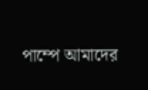পাম্পে আমাদের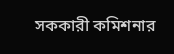সককারী কমিশনার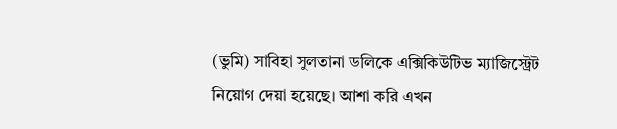(ভুমি) সাবিহা সুলতানা ডলিকে এক্সিকিউটিভ ম্যাজিস্ট্রেট নিয়োগ দেয়া হয়েছে। আশা করি এখন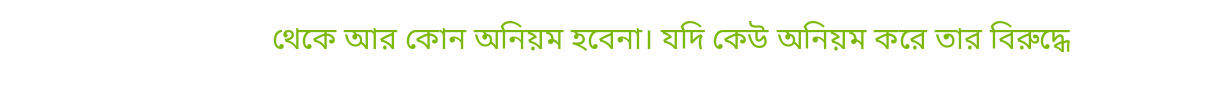থেকে আর কোন অনিয়ম হবেনা। যদি কেউ অনিয়ম করে তার বিরুদ্ধে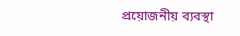প্রয়োজনীয় ব্যবস্থা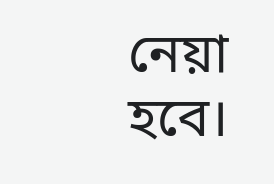নেয়া হবে।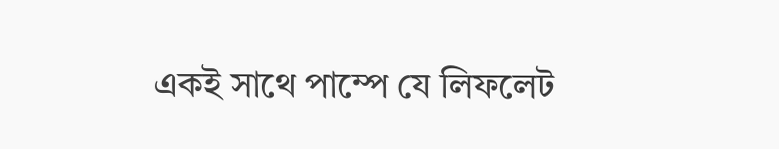একই সাথে পাম্পে যে লিফলেট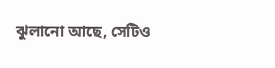ঝুলানো আছে, সেটিও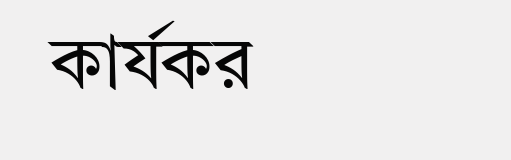কার্যকর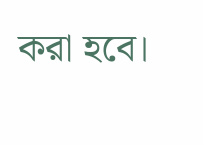করা হবে।